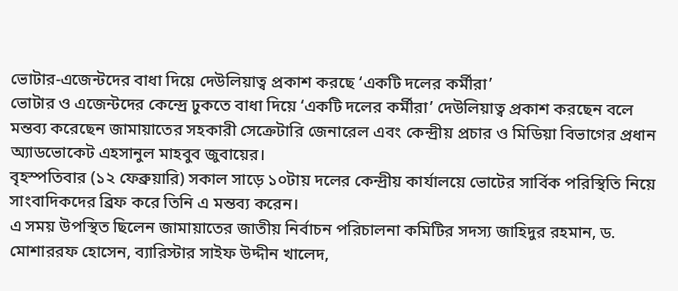ভোটার-এজেন্টদের বাধা দিয়ে দেউলিয়াত্ব প্রকাশ করছে ‘একটি দলের কর্মীরা’
ভোটার ও এজেন্টদের কেন্দ্রে ঢুকতে বাধা দিয়ে ‘একটি দলের কর্মীরা’ দেউলিয়াত্ব প্রকাশ করছেন বলে মন্তব্য করেছেন জামায়াতের সহকারী সেক্রেটারি জেনারেল এবং কেন্দ্রীয় প্রচার ও মিডিয়া বিভাগের প্রধান অ্যাডভোকেট এহসানুল মাহবুব জুবায়ের।
বৃহস্পতিবার (১২ ফেব্রুয়ারি) সকাল সাড়ে ১০টায় দলের কেন্দ্রীয় কার্যালয়ে ভোটের সার্বিক পরিস্থিতি নিয়ে সাংবাদিকদের ব্রিফ করে তিনি এ মন্তব্য করেন।
এ সময় উপস্থিত ছিলেন জামায়াতের জাতীয় নির্বাচন পরিচালনা কমিটির সদস্য জাহিদুর রহমান, ড. মোশাররফ হোসেন, ব্যারিস্টার সাইফ উদ্দীন খালেদ,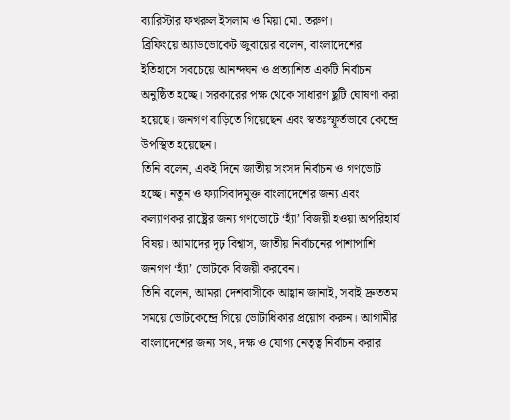ব্যারিস্টার ফখরুল ইসলাম ও মিয়া মো. তরুণ।
ব্রিফিংয়ে অ্যাডভোকেট জুবায়ের বলেন, বাংলাদেশের ইতিহাসে সবচেয়ে আনন্দঘন ও প্রত্যাশিত একটি নির্বাচন অনুষ্ঠিত হচ্ছে। সরকারের পক্ষ থেকে সাধারণ ছুটি ঘোষণা করা হয়েছে। জনগণ বাড়িতে গিয়েছেন এবং স্বতঃস্ফূর্তভাবে কেন্দ্রে উপস্থিত হয়েছেন।
তিনি বলেন, একই দিনে জাতীয় সংসদ নির্বাচন ও গণভোট হচ্ছে। নতুন ও ফ্যাসিবাদমুক্ত বাংলাদেশের জন্য এবং কল্যাণকর রাষ্ট্রের জন্য গণভোটে ‘হ্যাঁ’ বিজয়ী হওয়া অপরিহার্য বিষয়। আমাদের দৃঢ় বিশ্বাস, জাতীয় নির্বাচনের পাশাপাশি জনগণ ‘হ্যাঁ’ ভোটকে বিজয়ী করবেন।
তিনি বলেন, আমরা দেশবাসীকে আহ্বান জানাই, সবাই দ্রুততম সময়ে ভোটকেন্দ্রে গিয়ে ভোটাধিকার প্রয়োগ করুন। আগামীর বাংলাদেশের জন্য সৎ, দক্ষ ও যোগ্য নেতৃত্ব নির্বাচন করার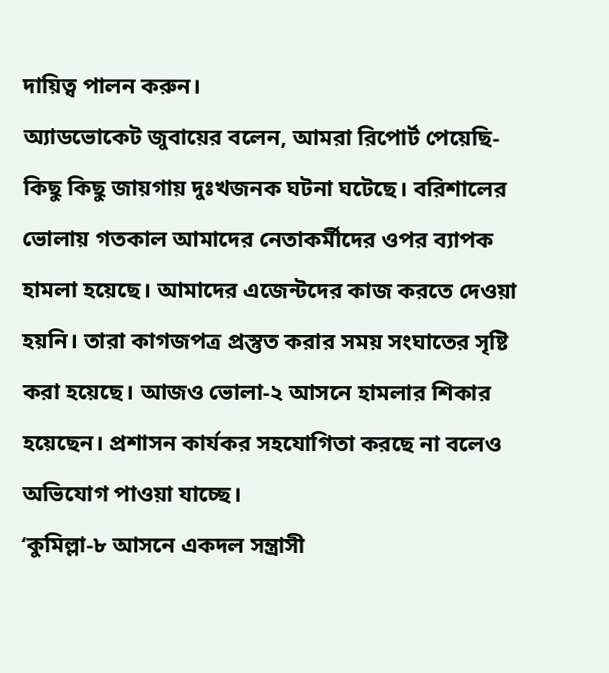দায়িত্ব পালন করুন।
অ্যাডভোকেট জুবায়ের বলেন, আমরা রিপোর্ট পেয়েছি- কিছু কিছু জায়গায় দুঃখজনক ঘটনা ঘটেছে। বরিশালের ভোলায় গতকাল আমাদের নেতাকর্মীদের ওপর ব্যাপক হামলা হয়েছে। আমাদের এজেন্টদের কাজ করতে দেওয়া হয়নি। তারা কাগজপত্র প্রস্তুত করার সময় সংঘাতের সৃষ্টি করা হয়েছে। আজও ভোলা-২ আসনে হামলার শিকার হয়েছেন। প্রশাসন কার্যকর সহযোগিতা করছে না বলেও অভিযোগ পাওয়া যাচ্ছে।
‘কুমিল্লা-৮ আসনে একদল সন্ত্রাসী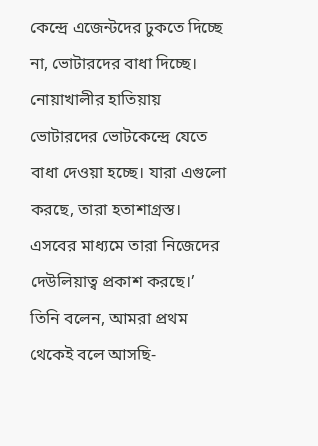কেন্দ্রে এজেন্টদের ঢুকতে দিচ্ছে না, ভোটারদের বাধা দিচ্ছে। নোয়াখালীর হাতিয়ায় ভোটারদের ভোটকেন্দ্রে যেতে বাধা দেওয়া হচ্ছে। যারা এগুলো করছে, তারা হতাশাগ্রস্ত। এসবের মাধ্যমে তারা নিজেদের দেউলিয়াত্ব প্রকাশ করছে।’
তিনি বলেন, আমরা প্রথম থেকেই বলে আসছি-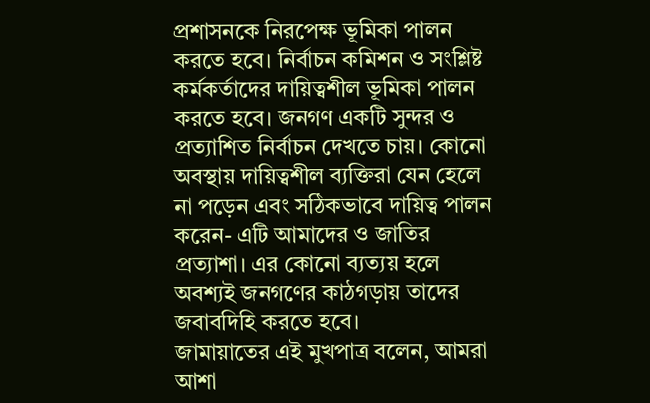প্রশাসনকে নিরপেক্ষ ভূমিকা পালন করতে হবে। নির্বাচন কমিশন ও সংশ্লিষ্ট কর্মকর্তাদের দায়িত্বশীল ভূমিকা পালন করতে হবে। জনগণ একটি সুন্দর ও প্রত্যাশিত নির্বাচন দেখতে চায়। কোনো অবস্থায় দায়িত্বশীল ব্যক্তিরা যেন হেলে না পড়েন এবং সঠিকভাবে দায়িত্ব পালন করেন- এটি আমাদের ও জাতির প্রত্যাশা। এর কোনো ব্যত্যয় হলে অবশ্যই জনগণের কাঠগড়ায় তাদের জবাবদিহি করতে হবে।
জামায়াতের এই মুখপাত্র বলেন, আমরা আশা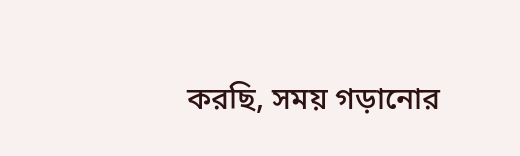করছি, সময় গড়ানোর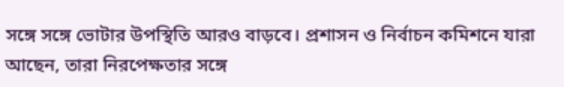সঙ্গে সঙ্গে ভোটার উপস্থিতি আরও বাড়বে। প্রশাসন ও নির্বাচন কমিশনে যারা আছেন, তারা নিরপেক্ষতার সঙ্গে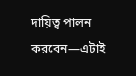দায়িত্ব পালন করবেন—এটাই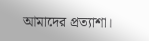আমাদের প্রত্যাশা।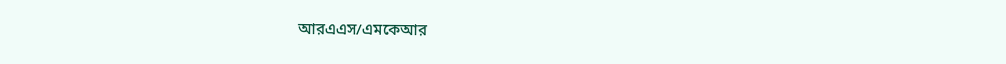আরএএস/এমকেআর